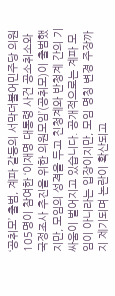‘공취모’ 출범, 계파 갈등의 서막더불어민주당 의원 105명이 참여한 ‘이재명 대통령 사건 공소취소와 국정조사 추진을 위한 의원모임’(공취모)이 출범했지만, 모임의 성격을 두고 친청계와 반청계 간의 기싸움이 벌어지고 있습니다. 공개적으로는 계파 모임이 아니라는 입장이지만, 모임 명칭 변경 주장까지 제기되며 논란이 확산되고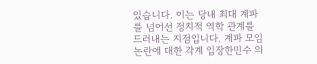있습니다. 이는 당내 최대 계파를 넘어선 정치적 역학 관계를 드러내는 지점입니다. 계파 모임 논란에 대한 각계 입장한민수 의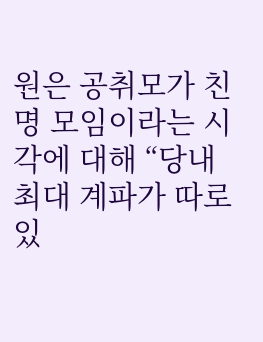원은 공취모가 친명 모임이라는 시각에 대해 “당내 최대 계파가 따로 있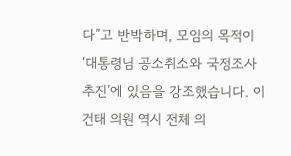다”고 반박하며, 모임의 목적이 ‘대통령님 공소취소와 국정조사 추진’에 있음을 강조했습니다. 이건태 의원 역시 전체 의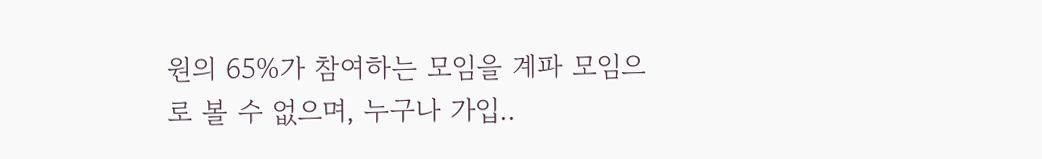원의 65%가 참여하는 모임을 계파 모임으로 볼 수 없으며, 누구나 가입..